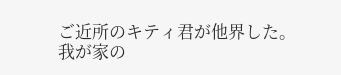ご近所のキティ君が他界した。
我が家の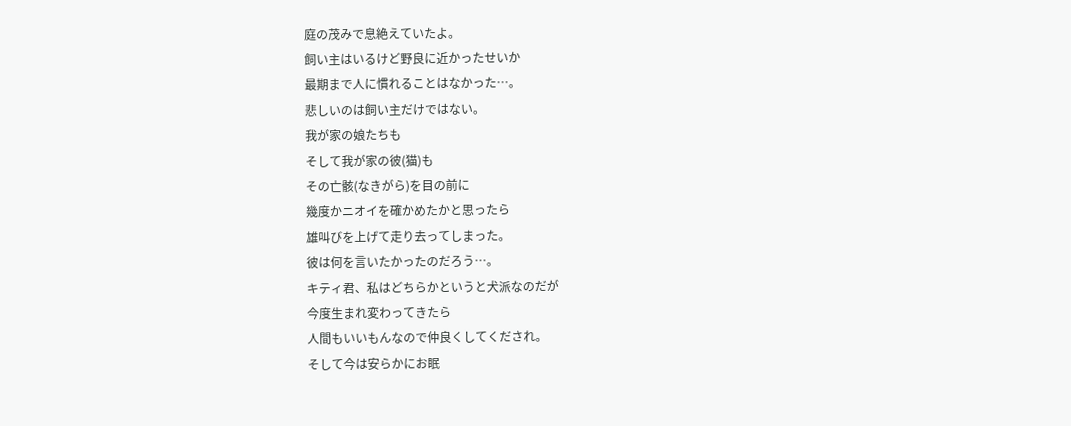庭の茂みで息絶えていたよ。
飼い主はいるけど野良に近かったせいか
最期まで人に慣れることはなかった…。
悲しいのは飼い主だけではない。
我が家の娘たちも
そして我が家の彼(猫)も
その亡骸(なきがら)を目の前に
幾度かニオイを確かめたかと思ったら
雄叫びを上げて走り去ってしまった。
彼は何を言いたかったのだろう…。
キティ君、私はどちらかというと犬派なのだが
今度生まれ変わってきたら
人間もいいもんなので仲良くしてくだされ。
そして今は安らかにお眠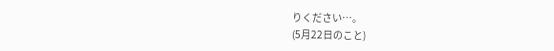りください…。
(5月22日のこと)